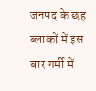जनपद के छह ब्लाकों में इस बार गर्मी में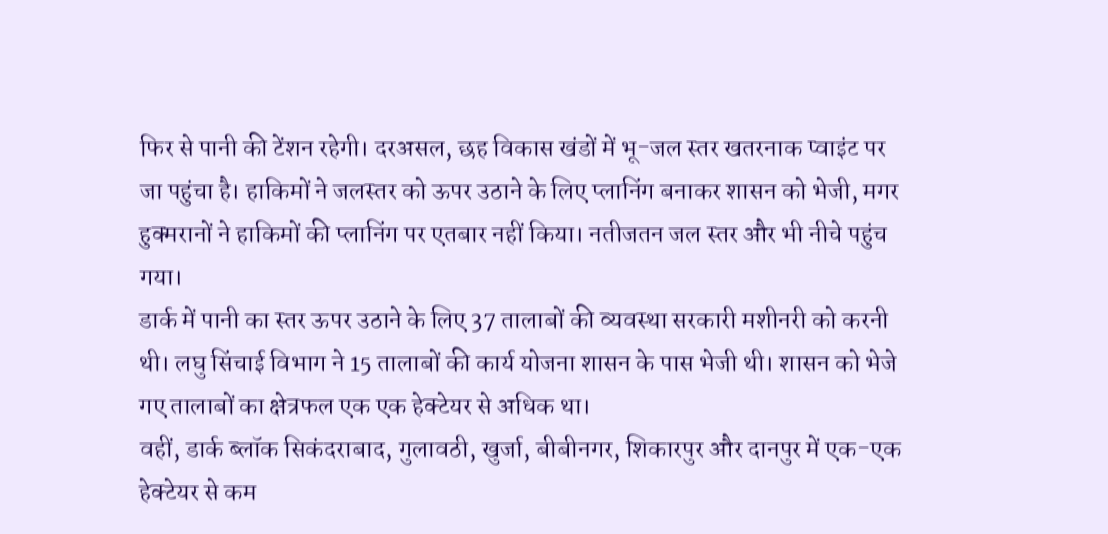फिर से पानी की टेंशन रहेगी। दरअसल, छह विकास खंडों में भू-जल स्तर खतरनाक प्वाइंट पर जा पहुंचा है। हाकिमों ने जलस्तर को ऊपर उठाने के लिए प्लानिंग बनाकर शासन को भेजी, मगर हुक्मरानों ने हाकिमों की प्लानिंग पर एतबार नहीं किया। नतीजतन जल स्तर और भी नीचे पहुंच गया।
डार्क में पानी का स्तर ऊपर उठाने के लिए 37 तालाबों की व्यवस्था सरकारी मशीनरी को करनी थी। लघु सिंचाई विभाग ने 15 तालाबों की कार्य योजना शासन के पास भेजी थी। शासन को भेजे गए तालाबों का क्षेत्रफल एक एक हेक्टेयर से अधिक था।
वहीं, डार्क ब्लॉक सिकंदराबाद, गुलावठी, खुर्जा, बीबीनगर, शिकारपुर और दानपुर में एक-एक हेक्टेयर से कम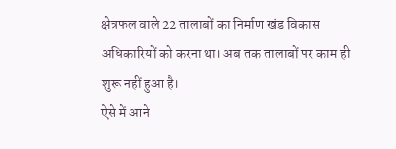क्षेत्रफल वाले 22 तालाबों का निर्माण खंड विकास अधिकारियों को करना था। अब तक तालाबों पर काम ही शुरू नहीं हुआ है।
ऐसे में आने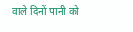वाले दिनों पानी को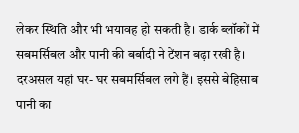लेकर स्थिति और भी भयावह हो सकती है। डार्क ब्लॉकों में सबमर्सिबल और पानी की बर्बादी ने टेंशन बढ़ा रखी है। दरअसल यहां घर- घर सबमर्सिबल लगे हैं। इससे बेहिसाब पानी का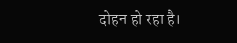दोहन हो रहा है।